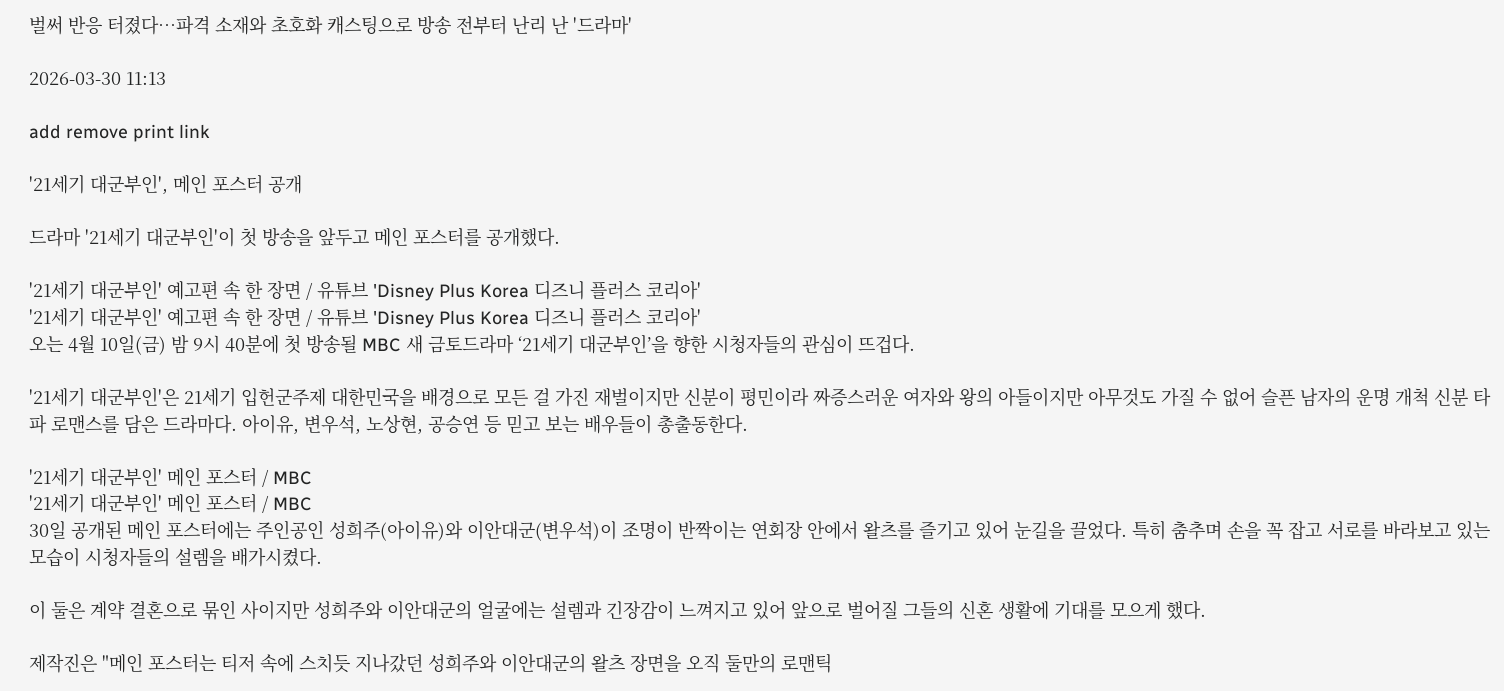벌써 반응 터졌다…파격 소재와 초호화 캐스팅으로 방송 전부터 난리 난 '드라마'

2026-03-30 11:13

add remove print link

'21세기 대군부인', 메인 포스터 공개

드라마 '21세기 대군부인'이 첫 방송을 앞두고 메인 포스터를 공개했다.

'21세기 대군부인' 예고편 속 한 장면 / 유튜브 'Disney Plus Korea 디즈니 플러스 코리아'
'21세기 대군부인' 예고편 속 한 장면 / 유튜브 'Disney Plus Korea 디즈니 플러스 코리아'
오는 4월 10일(금) 밤 9시 40분에 첫 방송될 MBC 새 금토드라마 ‘21세기 대군부인’을 향한 시청자들의 관심이 뜨겁다.

'21세기 대군부인'은 21세기 입헌군주제 대한민국을 배경으로 모든 걸 가진 재벌이지만 신분이 평민이라 짜증스러운 여자와 왕의 아들이지만 아무것도 가질 수 없어 슬픈 남자의 운명 개척 신분 타파 로맨스를 담은 드라마다. 아이유, 변우석, 노상현, 공승연 등 믿고 보는 배우들이 총출동한다.

'21세기 대군부인' 메인 포스터 / MBC
'21세기 대군부인' 메인 포스터 / MBC
30일 공개된 메인 포스터에는 주인공인 성희주(아이유)와 이안대군(변우석)이 조명이 반짝이는 연회장 안에서 왈츠를 즐기고 있어 눈길을 끌었다. 특히 춤추며 손을 꼭 잡고 서로를 바라보고 있는 모습이 시청자들의 설렘을 배가시켰다.

이 둘은 계약 결혼으로 묶인 사이지만 성희주와 이안대군의 얼굴에는 설렘과 긴장감이 느껴지고 있어 앞으로 벌어질 그들의 신혼 생활에 기대를 모으게 했다.

제작진은 "메인 포스터는 티저 속에 스치듯 지나갔던 성희주와 이안대군의 왈츠 장면을 오직 둘만의 로맨틱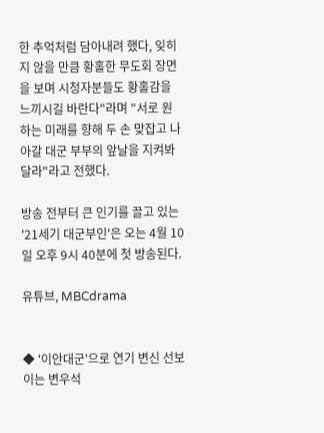한 추억처럼 담아내려 했다, 잊히지 않을 만큼 황홀한 무도회 장면을 보며 시청자분들도 황홀감을 느끼시길 바란다"라며 "서로 원하는 미래를 향해 두 손 맞잡고 나아갈 대군 부부의 앞날을 지켜봐 달라"라고 전했다.

방송 전부터 큰 인기를 끌고 있는 '21세기 대군부인'은 오는 4월 10일 오후 9시 40분에 첫 방송된다.

유튜브, MBCdrama


◆ '이안대군'으로 연기 변신 선보이는 변우석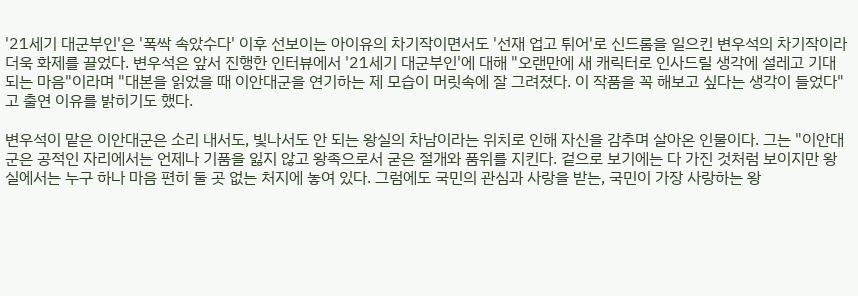'21세기 대군부인'은 '폭싹 속았수다' 이후 선보이는 아이유의 차기작이면서도 '선재 업고 튀어'로 신드롬을 일으킨 변우석의 차기작이라 더욱 화제를 끌었다. 변우석은 앞서 진행한 인터뷰에서 '21세기 대군부인'에 대해 "오랜만에 새 캐릭터로 인사드릴 생각에 설레고 기대되는 마음"이라며 "대본을 읽었을 때 이안대군을 연기하는 제 모습이 머릿속에 잘 그려졌다. 이 작품을 꼭 해보고 싶다는 생각이 들었다"고 출연 이유를 밝히기도 했다.

변우석이 맡은 이안대군은 소리 내서도, 빛나서도 안 되는 왕실의 차남이라는 위치로 인해 자신을 감추며 살아온 인물이다. 그는 "이안대군은 공적인 자리에서는 언제나 기품을 잃지 않고 왕족으로서 굳은 절개와 품위를 지킨다. 겉으로 보기에는 다 가진 것처럼 보이지만 왕실에서는 누구 하나 마음 편히 둘 곳 없는 처지에 놓여 있다. 그럼에도 국민의 관심과 사랑을 받는, 국민이 가장 사랑하는 왕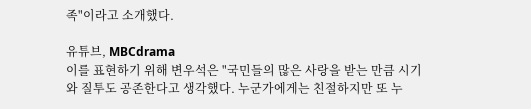족"이라고 소개했다.

유튜브, MBCdrama
이를 표현하기 위해 변우석은 "국민들의 많은 사랑을 받는 만큼 시기와 질투도 공존한다고 생각했다. 누군가에게는 친절하지만 또 누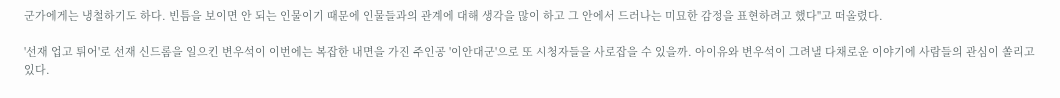군가에게는 냉철하기도 하다. 빈틈을 보이면 안 되는 인물이기 때문에 인물들과의 관계에 대해 생각을 많이 하고 그 안에서 드러나는 미묘한 감정을 표현하려고 했다"고 떠올렸다.

'선재 업고 튀어'로 선재 신드롬을 일으킨 변우석이 이번에는 복잡한 내면을 가진 주인공 '이안대군'으로 또 시청자들을 사로잡을 수 있을까. 아이유와 변우석이 그려낼 다채로운 이야기에 사람들의 관심이 쏠리고 있다.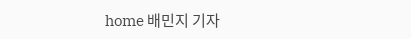home 배민지 기자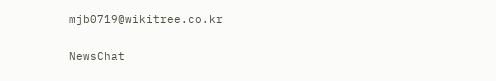mjb0719@wikitree.co.kr

NewsChat